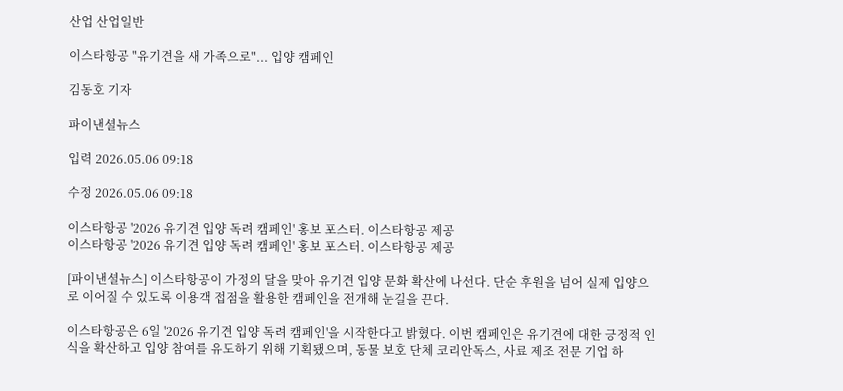산업 산업일반

이스타항공 "유기견을 새 가족으로"... 입양 캠페인

김동호 기자

파이낸셜뉴스

입력 2026.05.06 09:18

수정 2026.05.06 09:18

이스타항공 '2026 유기견 입양 독려 캠페인' 홍보 포스터. 이스타항공 제공
이스타항공 '2026 유기견 입양 독려 캠페인' 홍보 포스터. 이스타항공 제공

[파이낸셜뉴스] 이스타항공이 가정의 달을 맞아 유기견 입양 문화 확산에 나선다. 단순 후원을 넘어 실제 입양으로 이어질 수 있도록 이용객 접점을 활용한 캠페인을 전개해 눈길을 끈다.

이스타항공은 6일 '2026 유기견 입양 독려 캠페인'을 시작한다고 밝혔다. 이번 캠페인은 유기견에 대한 긍정적 인식을 확산하고 입양 참여를 유도하기 위해 기획됐으며, 동물 보호 단체 코리안독스, 사료 제조 전문 기업 하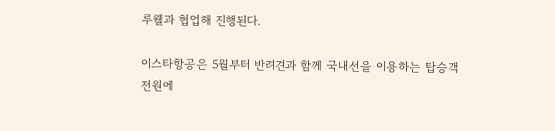루웰과 협업해 진행된다.

이스타항공은 5월부터 반려견과 함께 국내선을 이용하는 탑승객 전원에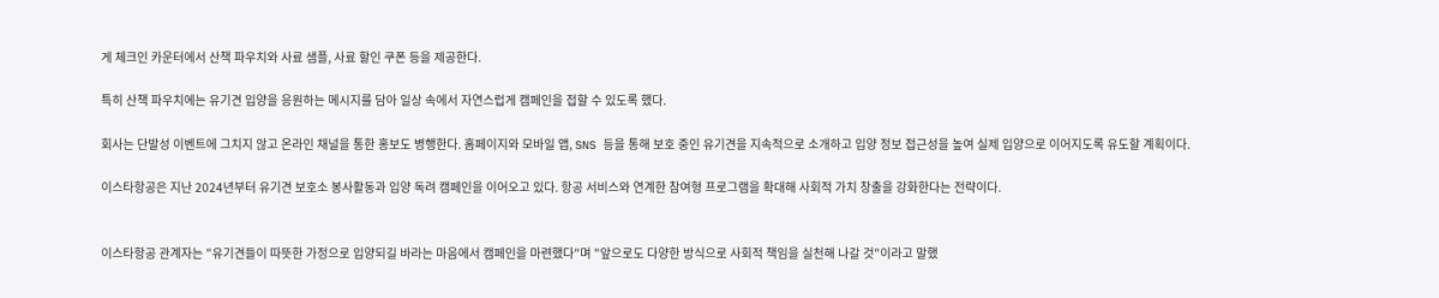게 체크인 카운터에서 산책 파우치와 사료 샘플, 사료 할인 쿠폰 등을 제공한다.

특히 산책 파우치에는 유기견 입양을 응원하는 메시지를 담아 일상 속에서 자연스럽게 캠페인을 접할 수 있도록 했다.

회사는 단발성 이벤트에 그치지 않고 온라인 채널을 통한 홍보도 병행한다. 홈페이지와 모바일 앱, SNS 등을 통해 보호 중인 유기견을 지속적으로 소개하고 입양 정보 접근성을 높여 실제 입양으로 이어지도록 유도할 계획이다.

이스타항공은 지난 2024년부터 유기견 보호소 봉사활동과 입양 독려 캠페인을 이어오고 있다. 항공 서비스와 연계한 참여형 프로그램을 확대해 사회적 가치 창출을 강화한다는 전략이다.


이스타항공 관계자는 "유기견들이 따뜻한 가정으로 입양되길 바라는 마음에서 캠페인을 마련했다"며 "앞으로도 다양한 방식으로 사회적 책임을 실천해 나갈 것"이라고 말했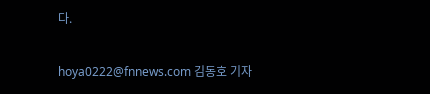다.

hoya0222@fnnews.com 김동호 기자